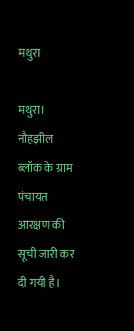मथुरा

मथुरा। नौहझील ब्लॉक के ग्राम पंचायत आरक्षण की सूची जारी कर दी गयी है।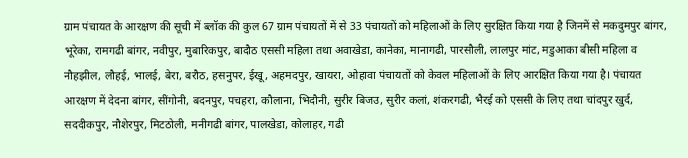ग्राम पंचायत के आरक्षण की सूची में ब्लॉक की कुल 67 ग्राम पंचायतों में से 33 पंचायतों को महिलाओं के लिए सुरक्षित किया गया है जिनमें से मकदुमपुर बांगर, भूरेका, रामगढी बांगर, नवीपुर, मुबारिकपुर, बादौठ एससी महिला तथा अवाखेडा, कानेका, मानागढी, पारसौली, लालपुर मांट, मडुआका बीसी महिला व नौहझील, लौहई, भालई, बेरा, बरौठ, हसनुपर, ईखू, अहमदपुर, खायरा, ओहावा पंचायतों को केवल महिलाओं के लिए आरक्षित किया गया है। पंचायत आरक्षण में देदना बांगर, सींगोनी, बदनपुर, पचहरा, कौलाना, भिदौनी, सुरीर बिजउ, सुरीर कलां, शंकरगढी, भैरई को एससी के लिए तथा चांदपुर खुर्द, सददीकपुर, नौशेरपुर, मिटठोली, मनीगढी बांगर, पालखेडा, कोलाहर, गढी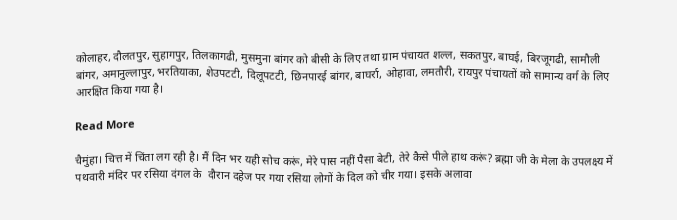कोलाहर, दौलतपुर, सुहागपुर, तिलकागढी, मुसमुना बांगर को बीसी के लिए तथा ग्राम पंचायत शल्ल, सकतपुर, बाघई, बिरजूगढी, सामौली बांगर, अमानुल्लापुर, भरतियाका, शेउपटटी, दिलूपटटी, छिनपारई बांगर, बाघर्रा, ओहावा, लमतौरी, रायपुर पंचायतों को सामान्य वर्ग के लिए आरक्षित किया गया है।

Read More

चैमुंहा। चित्त में चिंता लग रही है। मैं दिन भर यही सोच करूं, मेरे पास नहीं पैसा बेटी, तेरे कैसे पीले हाथ करूं? ब्रह्मा जी के मेला के उपलक्ष्य में पथवारी मंदिर पर रसिया दंगल के  दौरान दहेज पर गया रसिया लोगों के दिल को चीर गया। इसके अलावा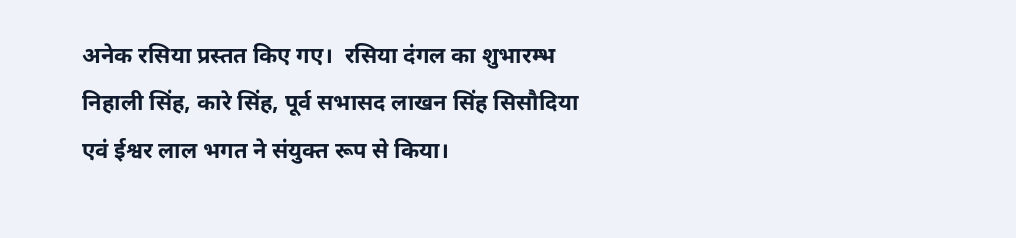अनेक रसिया प्रस्तत किए गए।  रसिया दंगल का शुभारम्भ निहाली सिंह, कारे सिंह, पूर्व सभासद लाखन सिंह सिसौदिया एवं ईश्वर लाल भगत ने संयुक्त रूप से किया।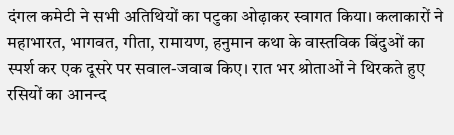दंगल कमेटी ने सभी अतिथियों का पटुका ओढ़ाकर स्वागत किया। कलाकारों ने महाभारत, भागवत, गीता, रामायण, हनुमान कथा के वास्तविक बिंदुओं का स्पर्श कर एक दूसरे पर सवाल-जवाब किए। रात भर श्रोताओं ने थिरकते हुए रसियों का आनन्द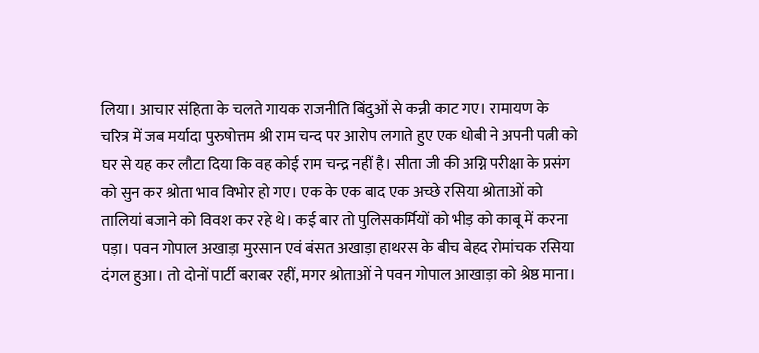लिया। आचार संहिता के चलते गायक राजनीति बिंदुओं से कन्नी काट गए। रामायण के चरित्र में जब मर्यादा पुरुषोत्तम श्री राम चन्द पर आरोप लगाते हुए एक धोबी ने अपनी पत्नी को घर से यह कर लौटा दिया कि वह कोई राम चन्द्र नहीं है। सीता जी की अग्नि परीक्षा के प्रसंग को सुन कर श्रोता भाव विभोर हो गए। एक के एक बाद एक अच्छे रसिया श्रोताओं को तालियां बजाने को विवश कर रहे थे। कई बार तो पुलिसकर्मियों को भीड़ को काबू में करना पड़ा। पवन गोपाल अखाड़ा मुरसान एवं बंसत अखाड़ा हाथरस के बीच बेहद रोमांचक रसिया दंगल हुआ। तो दोनों पार्टी बराबर रहीं, मगर श्रोताओं ने पवन गोपाल आखाड़ा को श्रेष्ठ माना।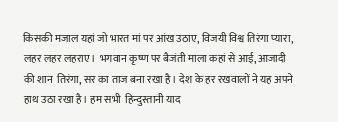किसकी मजाल यहां जो भारत मां पर आंख उठाए, विजयी विश्व तिरंगा प्यारा, लहर लहर लहराए।  भगवान कृष्ण पर बैजंती माला कहां से आई, आजादी की शान  तिरंगा, सर का ताज बना रखा है। देश के हर रखवालों ने यह अपने हाथ उठा रखा है। हम सभी  हिन्दुस्तानी याद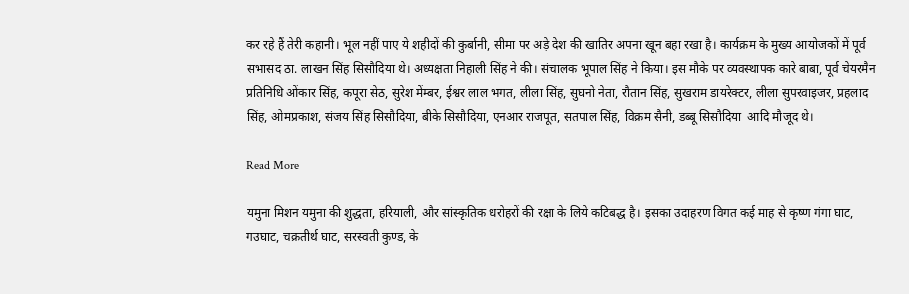कर रहे हैं तेरी कहानी। भूल नहीं पाए ये शहीदों की कुर्बानी, सीमा पर अड़े देश की खातिर अपना खून बहा रखा है। कार्यक्रम के मुख्य आयोजकों में पूर्व सभासद ठा. लाखन सिंह सिसौदिया थे। अध्यक्षता निहाली सिंह ने की। संचालक भूपाल सिंह ने किया। इस मौके पर व्यवस्थापक कारे बाबा, पूर्व चेयरमैन प्रतिनिधि ओंकार सिंह, कपूरा सेठ, सुरेश मेंम्बर, ईश्वर लाल भगत, लीला सिंह, सुघनो नेता, रौतान सिंह, सुखराम डायरेक्टर, लीला सुपरवाइजर, प्रहलाद सिंह, ओमप्रकाश, संजय सिंह सिसौदिया, बीके सिसौदिया, एनआर राजपूत, सतपाल सिंह, विक्रम सैनी, डब्बू सिसौदिया  आदि मौजूद थे।

Read More

यमुना मिशन यमुना की शुद्धता, हरियाली, और सांस्कृतिक धरोहरों की रक्षा के लिये कटिबद्ध है। इसका उदाहरण विगत कई माह से कृष्ण गंगा घाट, गउघाट, चक्रतीर्थ घाट, सरस्वती कुण्ड, के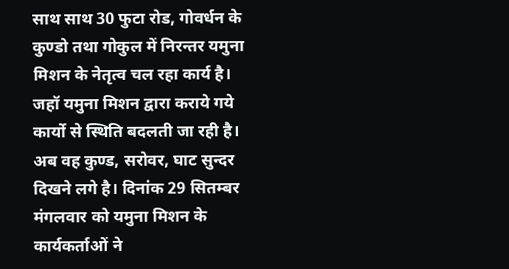साथ साथ 30 फुटा रोड, गोवर्धन के कुण्डो तथा गोकुल में निरन्तर यमुना मिशन के नेतृत्व चल रहा कार्य है। जहॉ यमुना मिशन द्वारा कराये गये कार्यो से स्थिति बदलती जा रही है। अब वह कुण्ड, सरोवर, घाट सुन्दर दिखने लगे है। दिनांक 29 सितम्बर मंगलवार को यमुना मिशन के कार्यकर्ताओं ने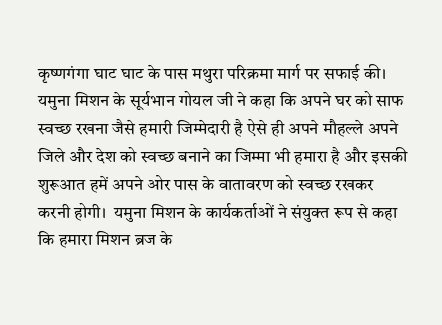कृष्णगंगा घाट घाट के पास मथुरा परिक्रमा मार्ग पर सफाई की।  यमुना मिशन के सूर्यभान गोयल जी ने कहा कि अपने घर को साफ स्वच्छ रखना जैसे हमारी जिम्मेदारी है ऐसे ही अपने मौहल्ले अपने जिले और देश को स्वच्छ बनाने का जिम्मा भी हमारा है और इसकी शुरूआत हमें अपने ओर पास के वातावरण को स्वच्छ रखकर करनी होगी।  यमुना मिशन के कार्यकर्ताओं ने संयुक्त रूप से कहा कि हमारा मिशन ब्रज के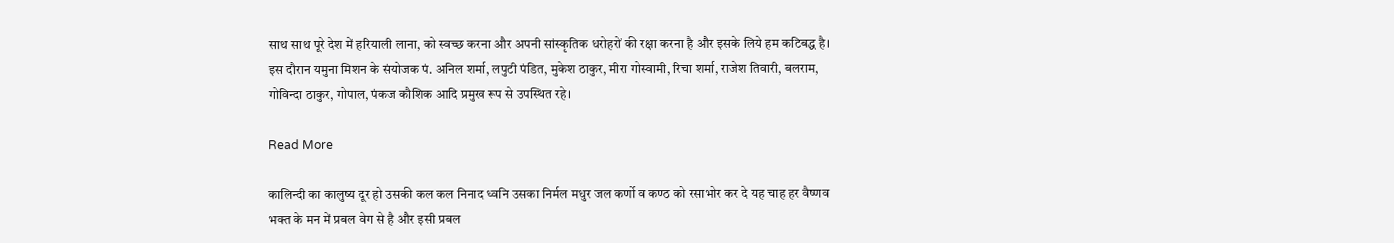साथ साथ पूरे देश में हरियाली लाना, को स्वच्छ करना और अपनी सांस्कृतिक धरोहरों की रक्षा करना है और इसके लिये हम कटिबद्ध है।  इस दौरान यमुना मिशन के संयोजक पं. अनिल शर्मा, लपुटी पंडित, मुकेश ठाकुर, मीरा गोस्वामी, रिचा शर्मा, राजेश तिवारी, बलराम, गोविन्दा ठाकुर, गोपाल, पंकज कौशिक आदि प्रमुख रूप से उपस्थित रहे।

Read More

कालिन्दी का कालुष्य दूर हो उसकी कल कल निनाद ध्वनि उसका निर्मल मधुर जल कर्णो व कण्ठ को रसाभोर कर दे यह चाह हर वैष्णव भक्त के मन में प्रबल वेग से है और इसी प्रबल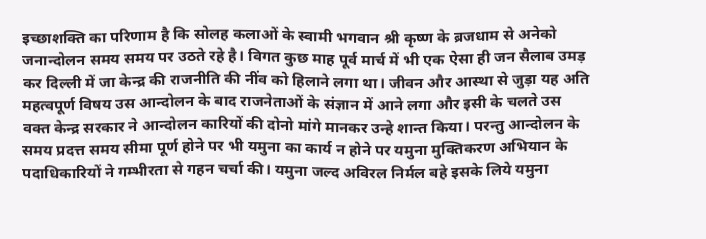इच्छाशक्ति का परिणाम है कि सोलह कलाओं के स्वामी भगवान श्री कृष्ण के ब्रजधाम से अनेको जनान्दोलन समय समय पर उठते रहे है। विगत कुछ माह पूर्व मार्च में भी एक ऐसा ही जन सैलाब उमड़ कर दिल्ली में जा केन्द्र की राजनीति की नींव को हिलाने लगा था। जीवन और आस्था से जुड़ा यह अति महत्वपूर्ण विषय उस आन्दोलन के बाद राजनेताओं के संज्ञान में आने लगा और इसी के चलते उस वक्त केन्द्र सरकार ने आन्दोलन कारियों की दोनो मांगे मानकर उन्हे शान्त किया। परन्तु आन्दोलन के समय प्रदत्त समय सीमा पूर्ण होने पर भी यमुना का कार्य न होने पर यमुना मुक्तिकरण अभियान के पदाधिकारियों ने गम्भीरता से गहन चर्चा की। यमुना जल्द अविरल निर्मल बहे इसके लिये यमुना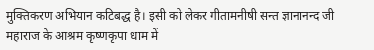मुक्तिकरण अभियान कटिबद्ध है। इसी को लेकर गीतामनीषी सन्त ज्ञानानन्द जी महाराज के आश्रम कृष्णकृपा धाम में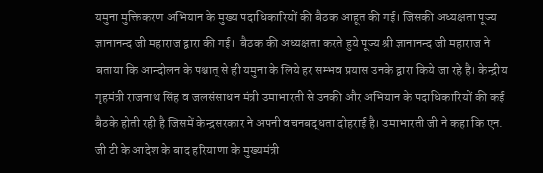यमुना मुक्तिकरण अभियान के मुख्य पदाधिकारियों की बैठक आहूत की गई। जिसकी अध्यक्षता पूज्य ज्ञानानन्द जी महाराज द्वारा की गई।  बैठक की अध्यक्षता करते हुये पूज्य श्री ज्ञानानन्द जी महाराज ने बताया कि आन्दोलन के पश्चात् से ही यमुना के लिये हर सम्भव प्रयास उनके द्वारा किये जा रहे है। केन्द्रीय गृहमंत्री राजनाथ सिंह व जलसंसाधन मंत्री उमाभारती से उनकी और अभियान के पदाधिकारियों की कई बैठके होती रही है जिसमें केन्द्रसरकार ने अपनी वचनबद्धता दोहराई है। उमाभारती जी ने कहा कि एन. जी टी के आदेश के बाद हरियाणा के मुख्यमंत्री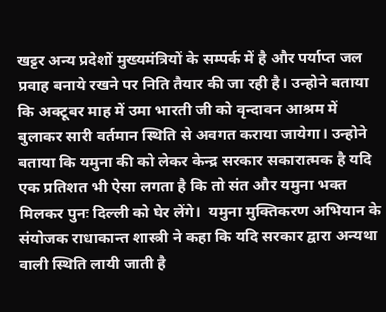खट्टर अन्य प्रदेशों मुख्यमंत्रियों के सम्पर्क में है और पर्याप्त जल प्रवाह बनाये रखने पर निति तैयार की जा रही है। उन्होने बताया कि अक्टूबर माह में उमा भारती जी को वृन्दावन आश्रम में बुलाकर सारी वर्तमान स्थिति से अवगत कराया जायेगा। उन्होने बताया कि यमुना की को लेकर केन्द्र सरकार सकारात्मक है यदि एक प्रतिशत भी ऐसा लगता है कि तो संत और यमुना भक्त मिलकर पुनः दिल्ली को घेर लेंगे।  यमुना मुक्तिकरण अभियान के संयोजक राधाकान्त शास्त्री ने कहा कि यदि सरकार द्वारा अन्यथा वाली स्थिति लायी जाती है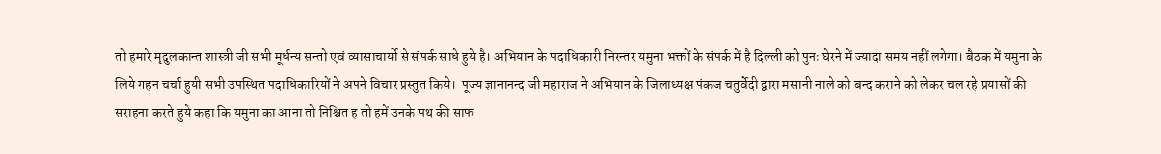तो हमारे मृदुलकान्त शास्त्री जी सभी मूर्धन्य सन्तो एवं व्यासाचार्यो से संपर्क साधे हुये है। अभियान के पदाधिकारी निरन्तर यमुना भक्तों के संपर्क में है दिल्ली को पुनः घेरने में ज्यादा समय नहीं लगेगा। बैठक में यमुना के लिये गहन चर्चा हुयी सभी उपस्थित पदाधिकारियों ने अपने विचार प्रस्तुत किये।  पूज्य ज्ञानानन्द जी महाराज ने अभियान के जिलाध्यक्ष पंकज चतुर्वेदी द्वारा मसानी नाले को बन्द कराने को लेकर चल रहे प्रयासों की सराहना करते हुये कहा कि यमुना का आना तो निश्चित ह तो हमें उनके पथ की साफ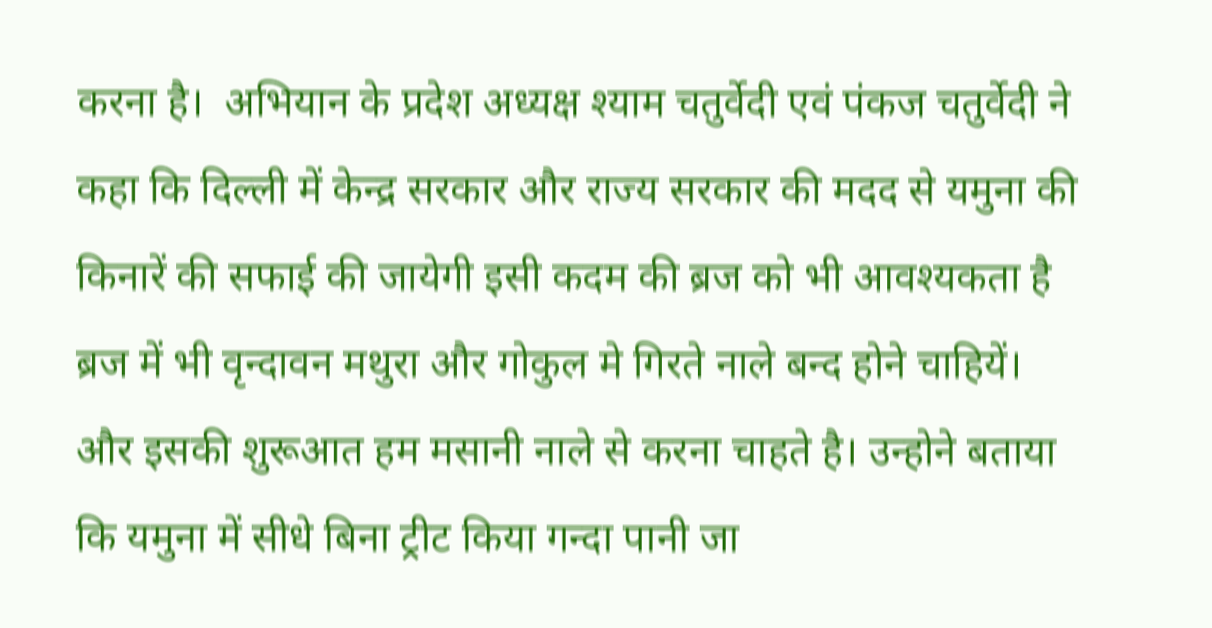करना है।  अभियान के प्रदेश अध्यक्ष श्याम चतुर्वेदी एवं पंकज चतुर्वेदी ने कहा कि दिल्ली में केन्द्र सरकार और राज्य सरकार की मदद से यमुना की किनारें की सफाई की जायेगी इसी कदम की ब्रज को भी आवश्यकता है ब्रज में भी वृन्दावन मथुरा और गोकुल मे गिरते नाले बन्द होने चाहियें। और इसकी शुरूआत हम मसानी नाले से करना चाहते है। उन्होने बताया कि यमुना में सीधे बिना ट्रीट किया गन्दा पानी जा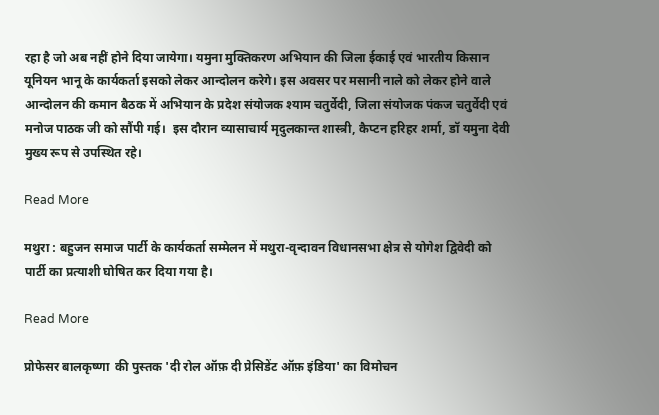रहा है जो अब नहीं होने दिया जायेगा। यमुना मुक्तिकरण अभियान की जिला ईकाई एवं भारतीय किसान यूनियन भानू के कार्यकर्ता इसको लेकर आन्दोलन करेगे। इस अवसर पर मसानी नाले को लेकर होने वाले आन्दोलन की कमान बैठक में अभियान के प्रदेश संयोजक श्याम चतुर्वेदी, जिला संयोजक पंकज चतुर्वेदी एवं मनोज पाठक जी को सौंपी गई।  इस दौरान व्यासाचार्य मृदुलकान्त शास्त्री, कैप्टन हरिहर शर्मा, डॉ यमुना देवी मुख्य रूप से उपस्थित रहे।

Read More

मथुरा : बहुजन समाज पार्टी के कार्यकर्ता सम्मेलन में मथुरा-वृन्दावन विधानसभा क्षेत्र से योगेश द्विवेदी को पार्टी का प्रत्याशी घोषित कर दिया गया है।

Read More

प्रोफेसर बालकृष्णा  की पुस्तक 'दी रोल ऑफ़ दी प्रेसिडेंट ऑफ़ इंडिया' का विमोचन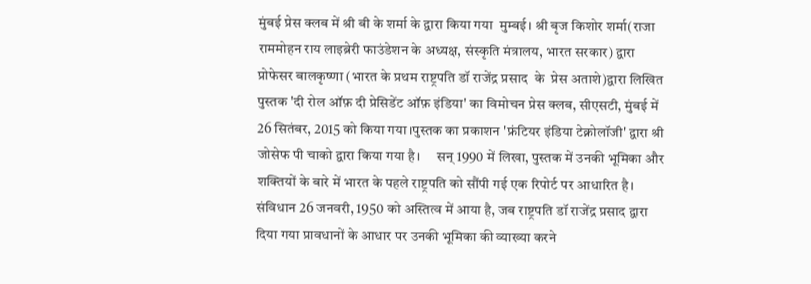मुंबई प्रेस क्लब में श्री बी के शर्मा के द्वारा किया गया  मुम्बई। श्री बृज किशोर शर्मा(राजा राममोहन राय लाइब्रेरी फाउंडेशन के अध्यक्ष, संस्कृति मंत्रालय, भारत सरकार) द्वारा प्रोफेसर बालकृष्णा (भारत के प्रथम राष्ट्रपति डॉ राजेंद्र प्रसाद  के  प्रेस अताशे)द्वारा लिखित पुस्तक 'दी रोल ऑफ़ दी प्रेसिडेंट ऑफ़ इंडिया' का विमोचन प्रेस क्लब, सीएसटी, मुंबई में 26 सितंबर, 2015 को किया गया।पुस्तक का प्रकाशन 'फ्रंटियर इंडिया टेक्नोलॉजी' द्वारा श्री जोसेफ पी चाको द्वारा किया गया है।     सन् 1990 में लिखा, पुस्तक में उनकी भूमिका और शक्तियों के बारे में भारत के पहले राष्ट्रपति को सौंपी गई एक रिपोर्ट पर आधारित है। संविधान 26 जनवरी, 1950 को अस्तित्व में आया है, जब राष्ट्रपति डॉ राजेंद्र प्रसाद द्वारा दिया गया प्रावधानों के आधार पर उनकी भूमिका की व्याख्या करने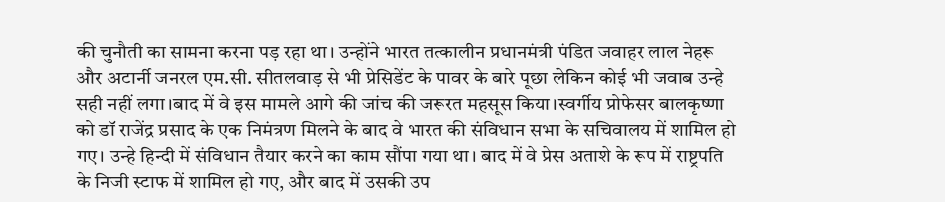की चुनौती का सामना करना पड़ रहा था। उन्होंने भारत तत्कालीन प्रधानमंत्री पंडित जवाहर लाल नेहरू और अटार्नी जनरल एम.सी. सीतलवाड़ से भी प्रेसिडेंट के पावर के बारे पूछा लेकिन कोई भी जवाब उन्हे सही नहीं लगा।बाद में वे इस मामले आगे की जांच की जरूरत महसूस किया।स्वर्गीय प्रोफेसर बालकृष्णा को डॉ राजेंद्र प्रसाद के एक निमंत्रण मिलने के बाद वे भारत की संविधान सभा के सचिवालय में शामिल हो गए। उन्हे हिन्दी में संविधान तैयार करने का काम सौंपा गया था। बाद में वे प्रेस अताशे के रूप में राष्ट्रपति के निजी स्टाफ में शामिल हो गए, और बाद में उसकी उप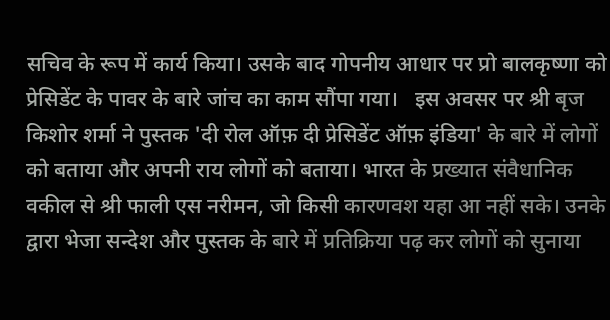सचिव के रूप में कार्य किया। उसके बाद गोपनीय आधार पर प्रो बालकृष्णा को प्रेसिडेंट के पावर के बारे जांच का काम सौंपा गया।   इस अवसर पर श्री बृज किशोर शर्मा ने पुस्तक 'दी रोल ऑफ़ दी प्रेसिडेंट ऑफ़ इंडिया' के बारे में लोगों को बताया और अपनी राय लोगों को बताया। भारत के प्रख्यात संवैधानिक वकील से श्री फाली एस नरीमन, जो किसी कारणवश यहा आ नहीं सके। उनके द्वारा भेजा सन्देश और पुस्तक के बारे में प्रतिक्रिया पढ़ कर लोगों को सुनाया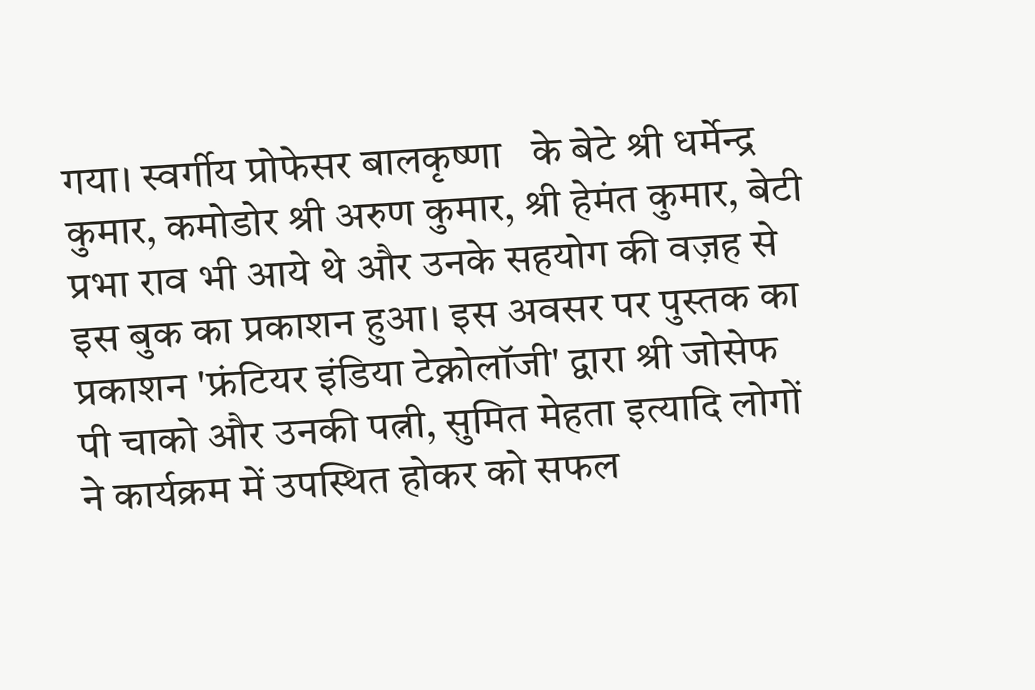गया। स्वर्गीय प्रोफेसर बालकृष्णा   के बेटे श्री धर्मेन्द्र कुमार, कमोडोर श्री अरुण कुमार, श्री हेमंत कुमार, बेटी प्रभा राव भी आये थे और उनके सहयोग की वज़ह से इस बुक का प्रकाशन हुआ। इस अवसर पर पुस्तक का प्रकाशन 'फ्रंटियर इंडिया टेक्नोलॉजी' द्वारा श्री जोसेफ पी चाको और उनकी पत्नी, सुमित मेहता इत्यादि लोगों ने कार्यक्रम में उपस्थित होकर को सफल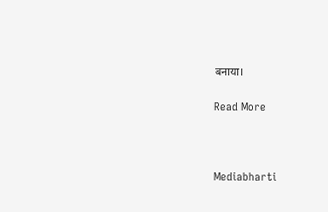बनाया।

Read More



Mediabharti